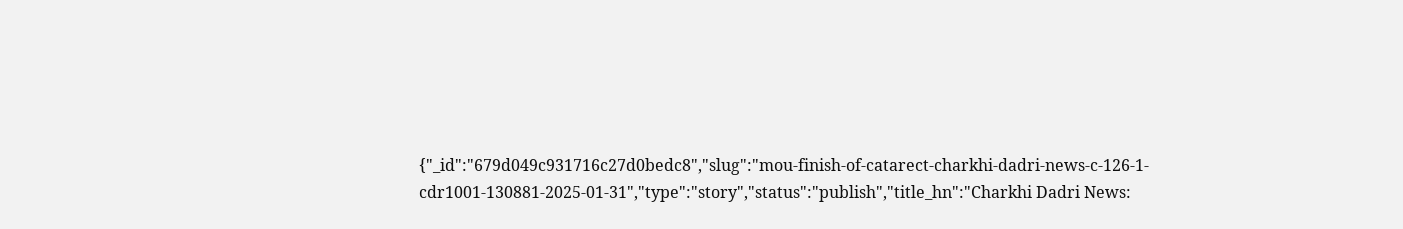{"_id":"679d049c931716c27d0bedc8","slug":"mou-finish-of-catarect-charkhi-dadri-news-c-126-1-cdr1001-130881-2025-01-31","type":"story","status":"publish","title_hn":"Charkhi Dadri News: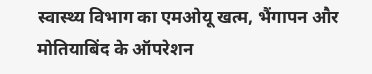स्वास्थ्य विभाग का एमओयू खत्म, भैंगापन और मोतियाबिंद के ऑपरेशन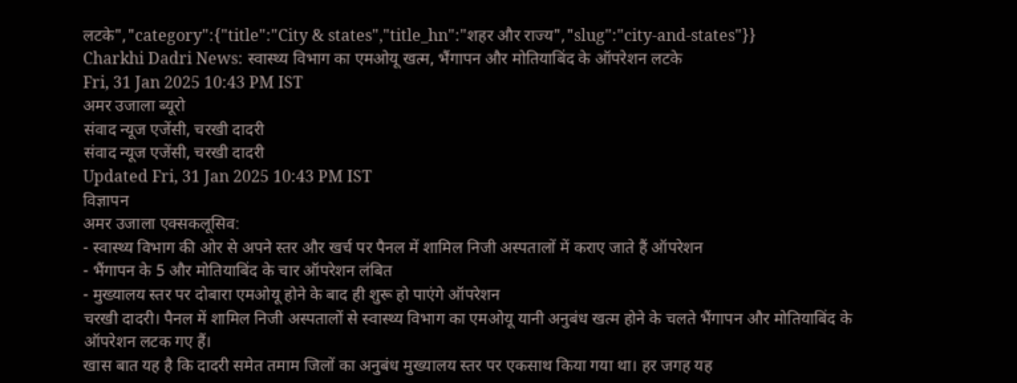लटके","category":{"title":"City & states","title_hn":"शहर और राज्य","slug":"city-and-states"}}
Charkhi Dadri News: स्वास्थ्य विभाग का एमओयू खत्म, भैंगापन और मोतियाबिंद के ऑपरेशन लटके
Fri, 31 Jan 2025 10:43 PM IST
अमर उजाला ब्यूरो
संवाद न्यूज एजेंसी, चरखी दादरी
संवाद न्यूज एजेंसी, चरखी दादरी
Updated Fri, 31 Jan 2025 10:43 PM IST
विज्ञापन
अमर उजाला एक्सकलूसिव:
- स्वास्थ्य विभाग की ओर से अपने स्तर और खर्च पर पैनल में शामिल निजी अस्पतालों में कराए जाते हैं ऑपरेशन
- भैंगापन के 5 और मोतियाबिंद के चार ऑपरेशन लंबित
- मुख्यालय स्तर पर दोबारा एमओयू होने के बाद ही शुरू हो पाएंगे ऑपरेशन
चरखी दादरी। पैनल में शामिल निजी अस्पतालों से स्वास्थ्य विभाग का एमओयू यानी अनुबंध खत्म होने के चलते भैंगापन और मोतियाबिंद के ऑपरेशन लटक गए हैं।
खास बात यह है कि दादरी समेत तमाम जिलों का अनुबंध मुख्यालय स्तर पर एकसाथ किया गया था। हर जगह यह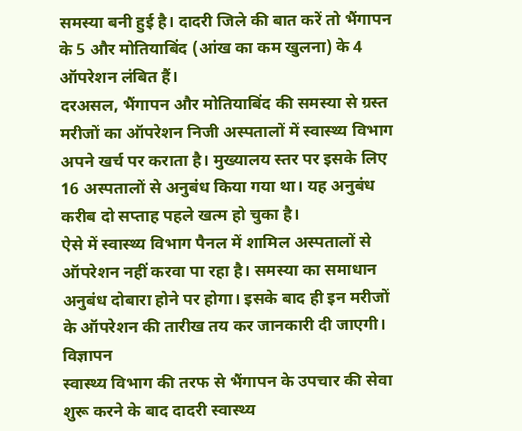समस्या बनी हुई है। दादरी जिले की बात करें तो भैंगापन के 5 और मोतियाबिंद (आंख का कम खुलना) के 4 ऑपरेशन लंबित हैं।
दरअसल, भैंगापन और मोतियाबिंद की समस्या से ग्रस्त मरीजों का ऑपरेशन निजी अस्पतालों में स्वास्थ्य विभाग अपने खर्च पर कराता है। मुख्यालय स्तर पर इसके लिए 16 अस्पतालों से अनुबंध किया गया था। यह अनुबंध करीब दो सप्ताह पहले खत्म हो चुका है।
ऐसे में स्वास्थ्य विभाग पैनल में शामिल अस्पतालों से ऑपरेशन नहीं करवा पा रहा है। समस्या का समाधान अनुबंध दोबारा होने पर होगा। इसके बाद ही इन मरीजों के ऑपरेशन की तारीख तय कर जानकारी दी जाएगी।
विज्ञापन
स्वास्थ्य विभाग की तरफ से भैंगापन के उपचार की सेवा शुरू करने के बाद दादरी स्वास्थ्य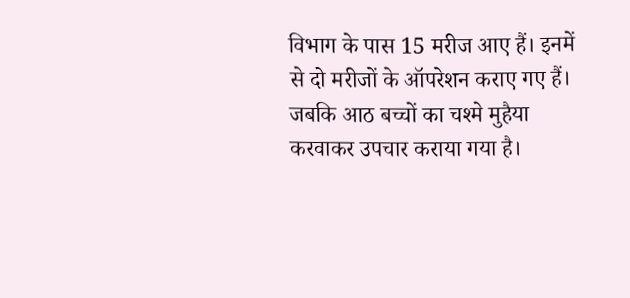विभाग के पास 15 मरीज आए हैं। इनमें से दो मरीजों के ऑपरेशन कराए गए हैं। जबकि आठ बच्चों का चश्मे मुहैया करवाकर उपचार कराया गया है।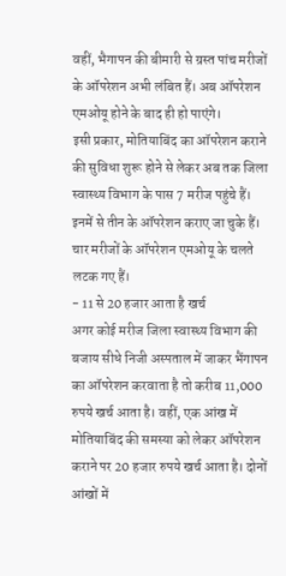वहीं, भैगापन की बीमारी से ग्रस्त पांच मरीजों के ऑपरेशन अभी लंबित हैं। अब ऑपरेशन एमओयू होने के बाद ही हो पाएंगे।
इसी प्रकार, मोतियाबिंद का ऑपरेशन कराने की सुविधा शुरू होने से लेकर अब तक जिला स्वास्थ्य विभाग के पास 7 मरीज पहुंचे हैं। इनमें से तीन के ऑपरेशन कराए जा चुके हैं। चार मरीजों के ऑपरेशन एमओयू के चलते लटक गए हैं।
- 11 से 20 हजार आता है खर्च
अगर कोई मरीज जिला स्वास्थ्य विभाग की बजाय सीधे निजी अस्पताल में जाकर भैंगापन का ऑपरेशन करवाता है तो करीब 11,000 रुपये खर्च आता है। वहीं, एक आंख में मोतियाबिंद की समस्या को लेकर ऑपरेशन कराने पर 20 हजार रुपये खर्च आता है। दोनों आंखों में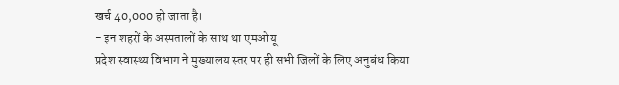खर्च 40,000 हो जाता है।
- इन शहरों के अस्पतालों के साथ था एमओयू
प्रदेश स्वास्थ्य विभाग ने मुख्यालय स्तर पर ही सभी जिलों के लिए अनुबंध किया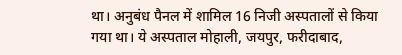था। अनुबंध पैनल में शामिल 16 निजी अस्पतालों से किया गया था। ये अस्पताल मोहाली, जयपुर, फरीदाबाद,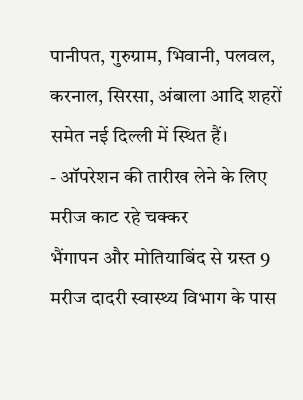पानीपत, गुरुग्राम, भिवानी, पलवल, करनाल, सिरसा, अंबाला आदि शहरों समेत नई दिल्ली में स्थित हैं।
- ऑपरेशन की तारीख लेने के लिए मरीज काट रहे चक्कर
भैंगापन और मोतियाबिंद से ग्रस्त 9 मरीज दादरी स्वास्थ्य विभाग के पास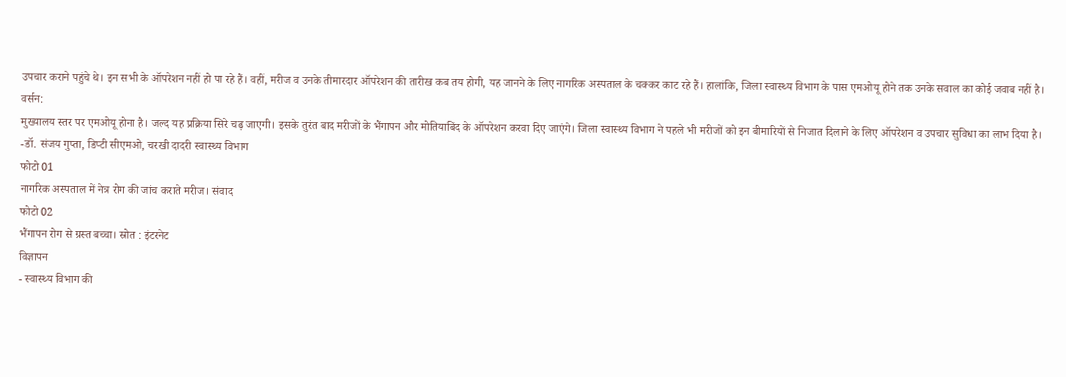उपचार कराने पहुंचे थे। इन सभी के ऑपरेशन नहीं हो पा रहे हैं। वहीं, मरीज व उनके तीमारदार ऑपरेशन की तारीख कब तय होगी, यह जानने के लिए नागरिक अस्पताल के चक्कर काट रहे हैं। हालांकि, जिला स्वास्थ्य विभाग के पास एमओयू होने तक उनके सवाल का कोई जवाब नहीं है।
वर्सन:
मुख्यालय स्तर पर एमओयू होना है। जल्द यह प्रक्रिया सिरे चढ़ जाएगी। इसके तुरंत बाद मरीजों के भैंगापन और मोतियाबिंद के ऑपरेशन करवा दिए जाएंगे। जिला स्वास्थ्य विभाग ने पहले भी मरीजों को इन बीमारियों से निजात दिलाने के लिए ऑपरेशन व उपचार सुविधा का लाभ दिया है।
-डॉ. संजय गुप्ता, डिप्टी सीएमओ, चरखी दादरी स्वास्थ्य विभाग
फोटो 01
नागरिक अस्पताल में नेत्र रोग की जांच कराते मरीज। संवाद
फोटो 02
भैंगापन रोग से ग्रस्त बच्चा। स्रोत : इंटरनेट
विज्ञापन
- स्वास्थ्य विभाग की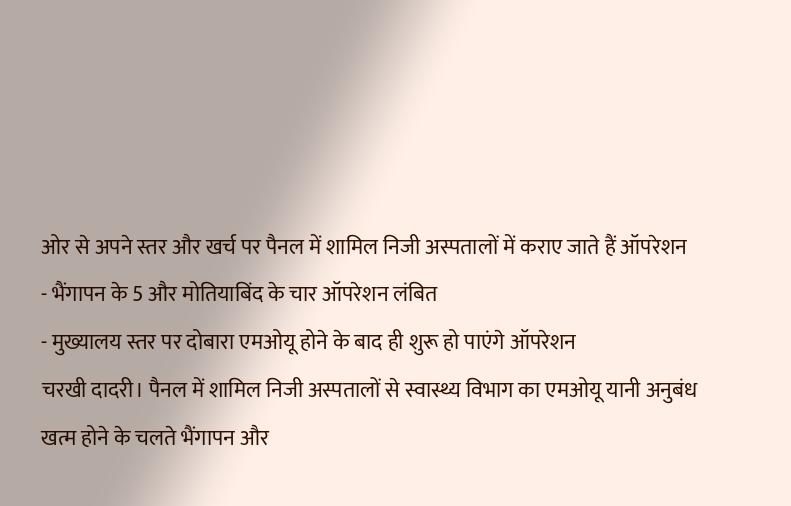ओर से अपने स्तर और खर्च पर पैनल में शामिल निजी अस्पतालों में कराए जाते हैं ऑपरेशन
- भैंगापन के 5 और मोतियाबिंद के चार ऑपरेशन लंबित
- मुख्यालय स्तर पर दोबारा एमओयू होने के बाद ही शुरू हो पाएंगे ऑपरेशन
चरखी दादरी। पैनल में शामिल निजी अस्पतालों से स्वास्थ्य विभाग का एमओयू यानी अनुबंध खत्म होने के चलते भैंगापन और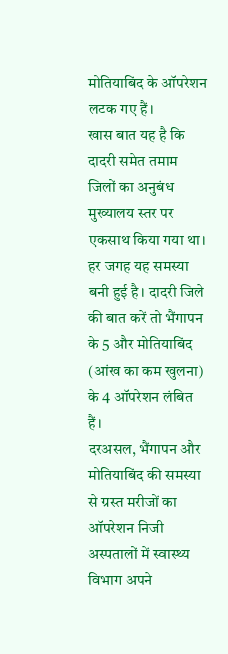मोतियाबिंद के ऑपरेशन लटक गए हैं।
खास बात यह है कि दादरी समेत तमाम जिलों का अनुबंध मुख्यालय स्तर पर एकसाथ किया गया था। हर जगह यह समस्या बनी हुई है। दादरी जिले की बात करें तो भैंगापन के 5 और मोतियाबिंद (आंख का कम खुलना) के 4 ऑपरेशन लंबित हैं।
दरअसल, भैंगापन और मोतियाबिंद की समस्या से ग्रस्त मरीजों का ऑपरेशन निजी अस्पतालों में स्वास्थ्य विभाग अपने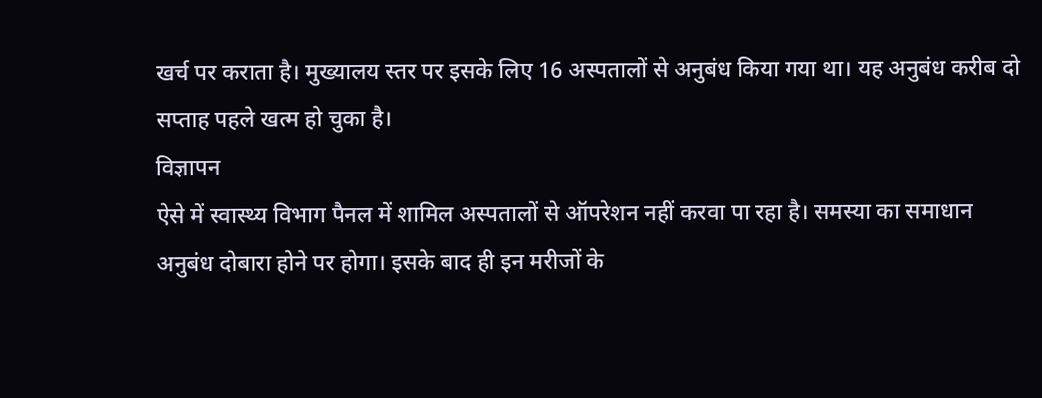खर्च पर कराता है। मुख्यालय स्तर पर इसके लिए 16 अस्पतालों से अनुबंध किया गया था। यह अनुबंध करीब दो सप्ताह पहले खत्म हो चुका है।
विज्ञापन
ऐसे में स्वास्थ्य विभाग पैनल में शामिल अस्पतालों से ऑपरेशन नहीं करवा पा रहा है। समस्या का समाधान अनुबंध दोबारा होने पर होगा। इसके बाद ही इन मरीजों के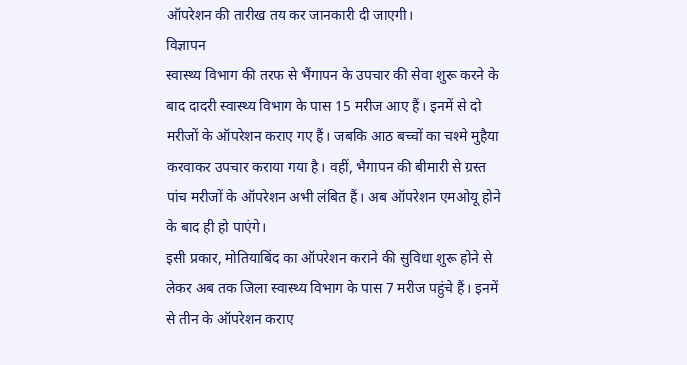ऑपरेशन की तारीख तय कर जानकारी दी जाएगी।
विज्ञापन
स्वास्थ्य विभाग की तरफ से भैंगापन के उपचार की सेवा शुरू करने के बाद दादरी स्वास्थ्य विभाग के पास 15 मरीज आए हैं। इनमें से दो मरीजों के ऑपरेशन कराए गए हैं। जबकि आठ बच्चों का चश्मे मुहैया करवाकर उपचार कराया गया है। वहीं, भैगापन की बीमारी से ग्रस्त पांच मरीजों के ऑपरेशन अभी लंबित हैं। अब ऑपरेशन एमओयू होने के बाद ही हो पाएंगे।
इसी प्रकार, मोतियाबिंद का ऑपरेशन कराने की सुविधा शुरू होने से लेकर अब तक जिला स्वास्थ्य विभाग के पास 7 मरीज पहुंचे हैं। इनमें से तीन के ऑपरेशन कराए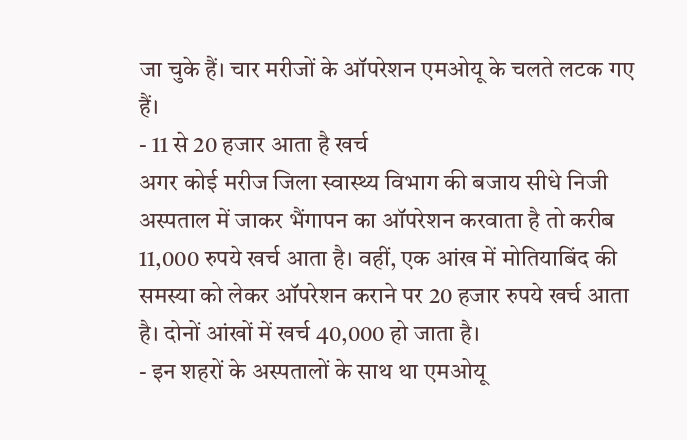जा चुके हैं। चार मरीजों के ऑपरेशन एमओयू के चलते लटक गए हैं।
- 11 से 20 हजार आता है खर्च
अगर कोई मरीज जिला स्वास्थ्य विभाग की बजाय सीधे निजी अस्पताल में जाकर भैंगापन का ऑपरेशन करवाता है तो करीब 11,000 रुपये खर्च आता है। वहीं, एक आंख में मोतियाबिंद की समस्या को लेकर ऑपरेशन कराने पर 20 हजार रुपये खर्च आता है। दोनों आंखों में खर्च 40,000 हो जाता है।
- इन शहरों के अस्पतालों के साथ था एमओयू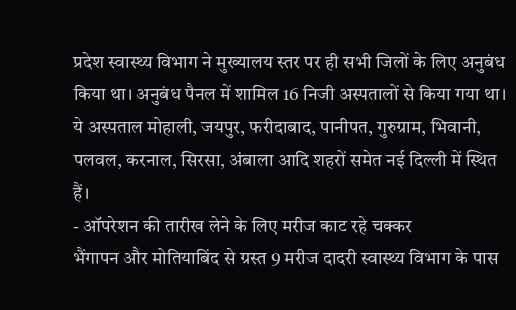प्रदेश स्वास्थ्य विभाग ने मुख्यालय स्तर पर ही सभी जिलों के लिए अनुबंध किया था। अनुबंध पैनल में शामिल 16 निजी अस्पतालों से किया गया था। ये अस्पताल मोहाली, जयपुर, फरीदाबाद, पानीपत, गुरुग्राम, भिवानी, पलवल, करनाल, सिरसा, अंबाला आदि शहरों समेत नई दिल्ली में स्थित हैं।
- ऑपरेशन की तारीख लेने के लिए मरीज काट रहे चक्कर
भैंगापन और मोतियाबिंद से ग्रस्त 9 मरीज दादरी स्वास्थ्य विभाग के पास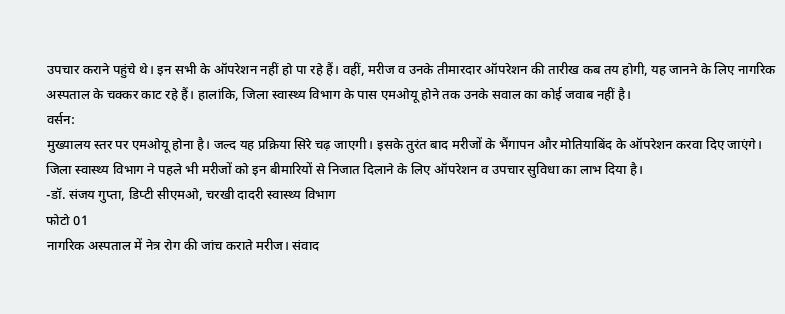उपचार कराने पहुंचे थे। इन सभी के ऑपरेशन नहीं हो पा रहे हैं। वहीं, मरीज व उनके तीमारदार ऑपरेशन की तारीख कब तय होगी, यह जानने के लिए नागरिक अस्पताल के चक्कर काट रहे हैं। हालांकि, जिला स्वास्थ्य विभाग के पास एमओयू होने तक उनके सवाल का कोई जवाब नहीं है।
वर्सन:
मुख्यालय स्तर पर एमओयू होना है। जल्द यह प्रक्रिया सिरे चढ़ जाएगी। इसके तुरंत बाद मरीजों के भैंगापन और मोतियाबिंद के ऑपरेशन करवा दिए जाएंगे। जिला स्वास्थ्य विभाग ने पहले भी मरीजों को इन बीमारियों से निजात दिलाने के लिए ऑपरेशन व उपचार सुविधा का लाभ दिया है।
-डॉ. संजय गुप्ता, डिप्टी सीएमओ, चरखी दादरी स्वास्थ्य विभाग
फोटो 01
नागरिक अस्पताल में नेत्र रोग की जांच कराते मरीज। संवाद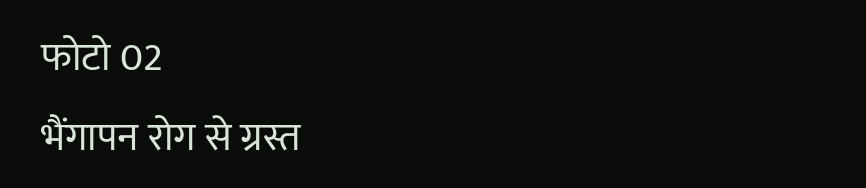फोटो 02
भैंगापन रोग से ग्रस्त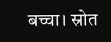बच्चा। स्रोत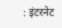: इंटरनेट